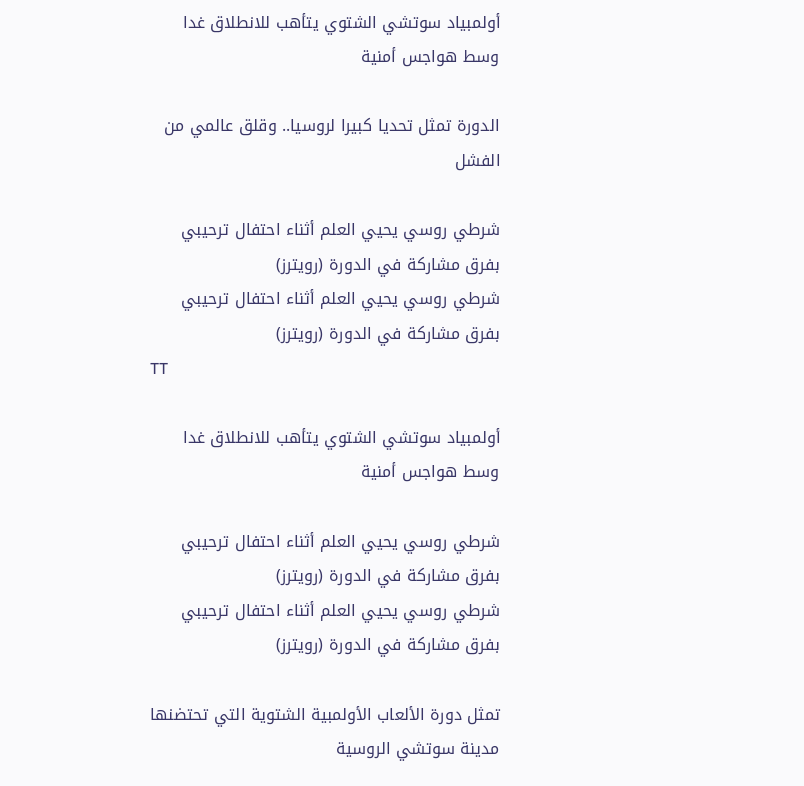أولمبياد سوتشي الشتوي يتأهب للانطلاق غدا وسط هواجس أمنية

الدورة تمثل تحديا كبيرا لروسيا.. وقلق عالمي من الفشل

شرطي روسي يحيي العلم أثناء احتفال ترحيبي بفرق مشاركة في الدورة (رويترز)
شرطي روسي يحيي العلم أثناء احتفال ترحيبي بفرق مشاركة في الدورة (رويترز)
TT

أولمبياد سوتشي الشتوي يتأهب للانطلاق غدا وسط هواجس أمنية

شرطي روسي يحيي العلم أثناء احتفال ترحيبي بفرق مشاركة في الدورة (رويترز)
شرطي روسي يحيي العلم أثناء احتفال ترحيبي بفرق مشاركة في الدورة (رويترز)

تمثل دورة الألعاب الأولمبية الشتوية التي تحتضنها مدينة سوتشي الروسية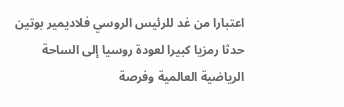اعتبارا من غد للرئيس الروسي فلاديمير بوتين حدثا رمزيا كبيرا لعودة روسيا إلى الساحة الرياضية العالمية وفرصة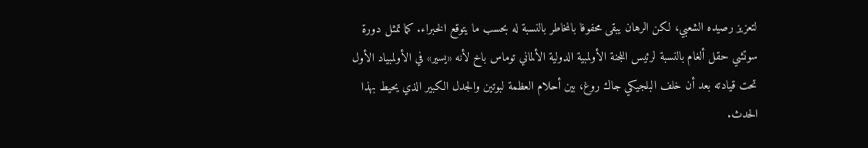لتعزيز رصيده الشعبي، لكن الرهان يبقى محفوفا بالمخاطر بالنسبة له بحسب ما يتوقع الخبراء. كما تمثل دورة سوتشي حقل ألغام بالنسبة لرئيس اللجنة الأولمبية الدولية الألماني توماس باخ لأنه «يسير» في الأولمبياد الأول تحت قيادته بعد أن خلف البلجيكي جاك روغ، بين أحلام العظمة لبوتين والجدل الكبير الذي يحيط بهذا الحدث.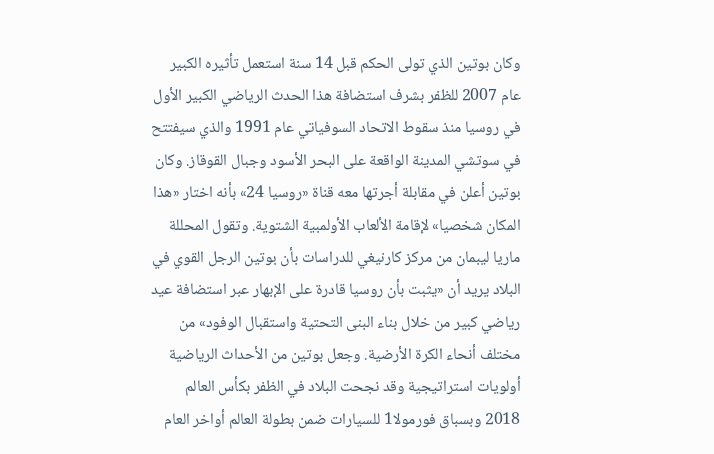وكان بوتين الذي تولى الحكم قبل 14 سنة استعمل تأثيره الكبير عام 2007 للظفر بشرف استضافة هذا الحدث الرياضي الكبير الأول في روسيا منذ سقوط الاتحاد السوفياتي عام 1991 والذي سيفتتح في سوتشي المدينة الواقعة على البحر الأسود وجبال القوقاز. وكان بوتين أعلن في مقابلة أجرتها معه قناة «روسيا 24» بأنه اختار «هذا المكان شخصيا» لإقامة الألعاب الأولمبية الشتوية. وتقول المحللة ماريا ليبمان من مركز كارنيغي للدراسات بأن بوتين الرجل القوي في البلاد يريد أن «يثبت بأن روسيا قادرة على الإبهار عبر استضافة عيد رياضي كبير من خلال بناء البنى التحتية واستقبال الوفود» من مختلف أنحاء الكرة الأرضية. وجعل بوتين من الأحداث الرياضية أولويات استراتيجية وقد نجحت البلاد في الظفر بكأس العالم 2018 وبسباق فورمولا1 للسيارات ضمن بطولة العالم أواخر العام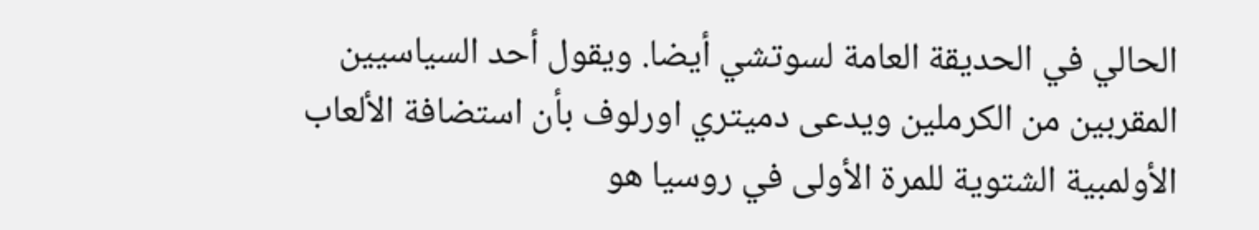الحالي في الحديقة العامة لسوتشي أيضا. ويقول أحد السياسيين المقربين من الكرملين ويدعى دميتري اورلوف بأن استضافة الألعاب الأولمبية الشتوية للمرة الأولى في روسيا هو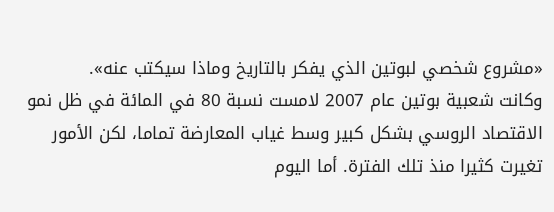«مشروع شخصي لبوتين الذي يفكر بالتاريخ وماذا سيكتب عنه».
وكانت شعبية بوتين عام 2007 لامست نسبة 80 في المائة في ظل نمو الاقتصاد الروسي بشكل كبير وسط غياب المعارضة تماما، لكن الأمور تغيرت كثيرا منذ تلك الفترة. أما اليوم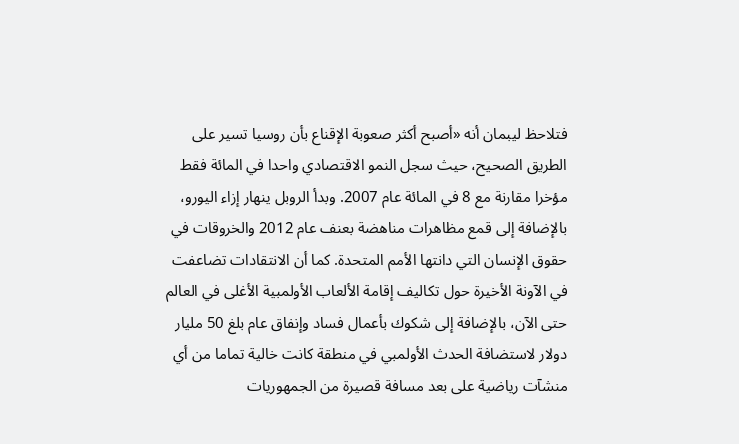فتلاحظ ليبمان أنه «أصبح أكثر صعوبة الإقناع بأن روسيا تسير على الطريق الصحيح، حيث سجل النمو الاقتصادي واحدا في المائة فقط مؤخرا مقارنة مع 8 في المائة عام 2007. وبدأ الروبل ينهار إزاء اليورو، بالإضافة إلى قمع مظاهرات مناهضة بعنف عام 2012 والخروقات في حقوق الإنسان التي دانتها الأمم المتحدة. كما أن الانتقادات تضاعفت في الآونة الأخيرة حول تكاليف إقامة الألعاب الأولمبية الأغلى في العالم حتى الآن، بالإضافة إلى شكوك بأعمال فساد وإنفاق عام بلغ 50 مليار دولار لاستضافة الحدث الأولمبي في منطقة كانت خالية تماما من أي منشآت رياضية على بعد مسافة قصيرة من الجمهوريات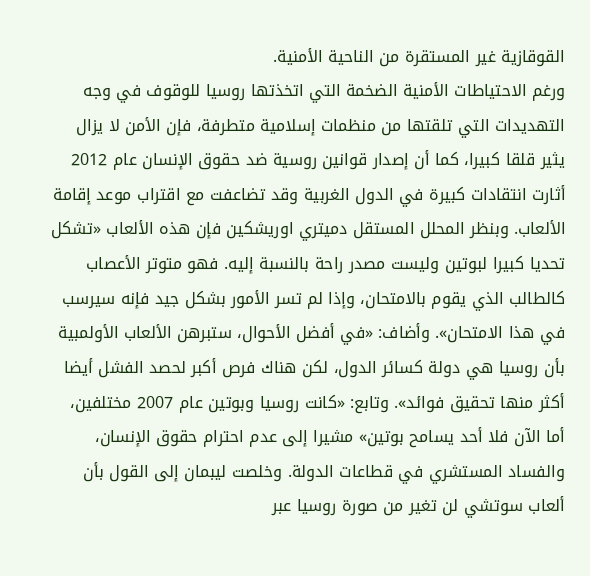القوقازية غير المستقرة من الناحية الأمنية.
ورغم الاحتياطات الأمنية الضخمة التي اتخذتها روسيا للوقوف في وجه التهديدات التي تلقتها من منظمات إسلامية متطرفة، فإن الأمن لا يزال يثير قلقا كبيرا، كما أن إصدار قوانين روسية ضد حقوق الإنسان عام 2012 أثارت انتقادات كبيرة في الدول الغربية وقد تضاعفت مع اقتراب موعد إقامة الألعاب. وبنظر المحلل المستقل دميتري اوريشكين فإن هذه الألعاب «تشكل تحديا كبيرا لبوتين وليست مصدر راحة بالنسبة إليه. فهو متوتر الأعصاب كالطالب الذي يقوم بالامتحان، وإذا لم تسر الأمور بشكل جيد فإنه سيرسب في هذا الامتحان». وأضاف: «في أفضل الأحوال، ستبرهن الألعاب الأولمبية بأن روسيا هي دولة كسائر الدول، لكن هناك فرص أكبر لحصد الفشل أيضا أكثر منها تحقيق فوائد». وتابع: «كانت روسيا وبوتين عام 2007 مختلفين، أما الآن فلا أحد يسامح بوتين» مشيرا إلى عدم احترام حقوق الإنسان، والفساد المستشري في قطاعات الدولة. وخلصت ليبمان إلى القول بأن ألعاب سوتشي لن تغير من صورة روسيا عبر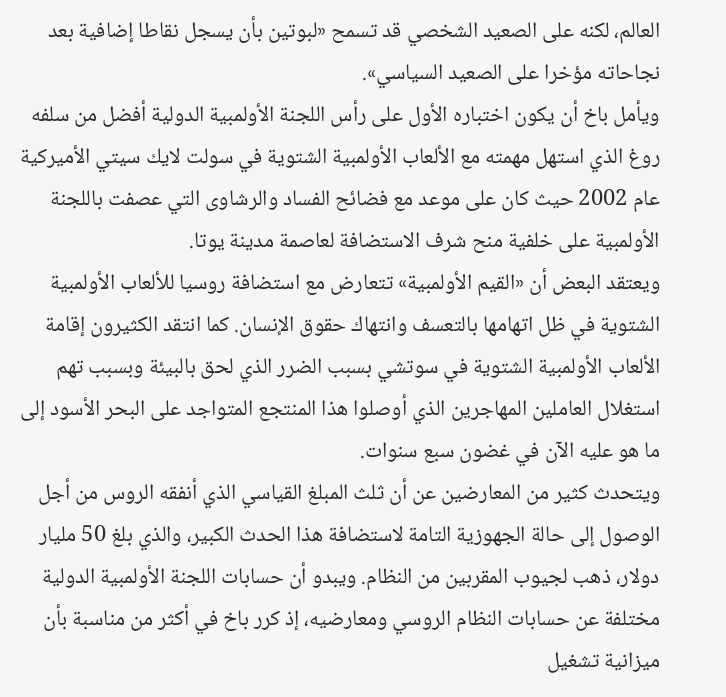العالم، لكنه على الصعيد الشخصي قد تسمح «لبوتين بأن يسجل نقاطا إضافية بعد نجاحاته مؤخرا على الصعيد السياسي».
ويأمل باخ أن يكون اختباره الأول على رأس اللجنة الأولمبية الدولية أفضل من سلفه روغ الذي استهل مهمته مع الألعاب الأولمبية الشتوية في سولت لايك سيتي الأميركية عام 2002 حيث كان على موعد مع فضائح الفساد والرشاوى التي عصفت باللجنة الأولمبية على خلفية منح شرف الاستضافة لعاصمة مدينة يوتا.
ويعتقد البعض أن «القيم الأولمبية» تتعارض مع استضافة روسيا للألعاب الأولمبية الشتوية في ظل اتهامها بالتعسف وانتهاك حقوق الإنسان. كما انتقد الكثيرون إقامة الألعاب الأولمبية الشتوية في سوتشي بسبب الضرر الذي لحق بالبيئة وبسبب تهم استغلال العاملين المهاجرين الذي أوصلوا هذا المنتجع المتواجد على البحر الأسود إلى ما هو عليه الآن في غضون سبع سنوات.
ويتحدث كثير من المعارضين عن أن ثلث المبلغ القياسي الذي أنفقه الروس من أجل الوصول إلى حالة الجهوزية التامة لاستضافة هذا الحدث الكبير، والذي بلغ 50 مليار دولار، ذهب لجيوب المقربين من النظام. ويبدو أن حسابات اللجنة الأولمبية الدولية مختلفة عن حسابات النظام الروسي ومعارضيه، إذ كرر باخ في أكثر من مناسبة بأن ميزانية تشغيل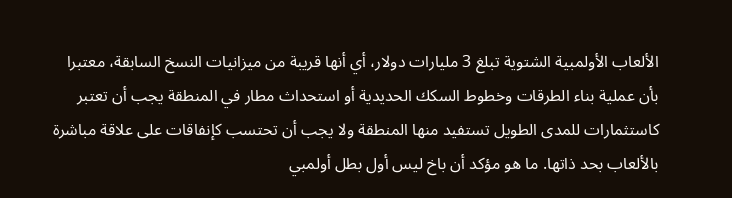الألعاب الأولمبية الشتوية تبلغ 3 مليارات دولار، أي أنها قريبة من ميزانيات النسخ السابقة، معتبرا بأن عملية بناء الطرقات وخطوط السكك الحديدية أو استحداث مطار في المنطقة يجب أن تعتبر كاستثمارات للمدى الطويل تستفيد منها المنطقة ولا يجب أن تحتسب كإنفاقات على علاقة مباشرة بالألعاب بحد ذاتها. ما هو مؤكد أن باخ ليس أول بطل أولمبي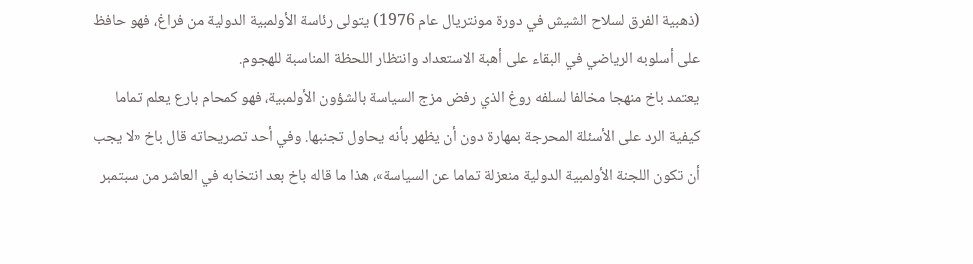(ذهبية الفرق لسلاح الشيش في دورة مونتريال عام 1976) يتولى رئاسة الأولمبية الدولية من فراغ، فهو حافظ على أسلوبه الرياضي في البقاء على أهبة الاستعداد وانتظار اللحظة المناسبة للهجوم.
يعتمد باخ منهجا مخالفا لسلفه روغ الذي رفض مزج السياسة بالشؤون الأولمبية، فهو كمحام بارع يعلم تماما كيفية الرد على الأسئلة المحرجة بمهارة دون أن يظهر بأنه يحاول تجنبها. وفي أحد تصريحاته قال باخ «لا يجب أن تكون اللجنة الأولمبية الدولية منعزلة تماما عن السياسة»، هذا ما قاله باخ بعد انتخابه في العاشر من سبتمبر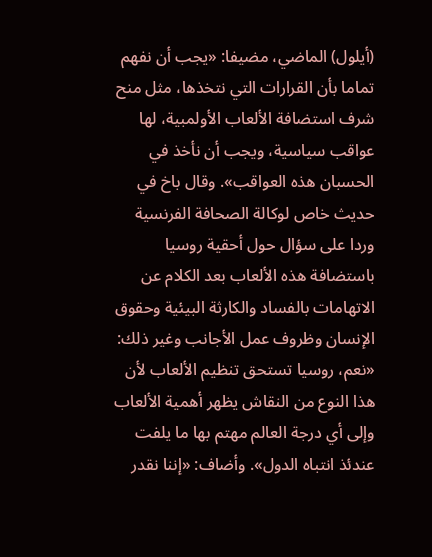(أيلول) الماضي، مضيفا: «يجب أن نفهم تماما بأن القرارات التي نتخذها، مثل منح شرف استضافة الألعاب الأولمبية، لها عواقب سياسية، ويجب أن نأخذ في الحسبان هذه العواقب». وقال باخ في حديث خاص لوكالة الصحافة الفرنسية وردا على سؤال حول أحقية روسيا باستضافة هذه الألعاب بعد الكلام عن الاتهامات بالفساد والكارثة البيئية وحقوق الإنسان وظروف عمل الأجانب وغير ذلك: «نعم، روسيا تستحق تنظيم الألعاب لأن هذا النوع من النقاش يظهر أهمية الألعاب وإلى أي درجة العالم مهتم بها ما يلفت عندئذ انتباه الدول». وأضاف: «إننا نقدر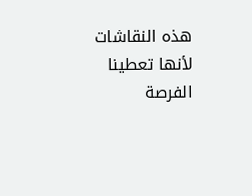هذه النقاشات لأنها تعطينا الفرصة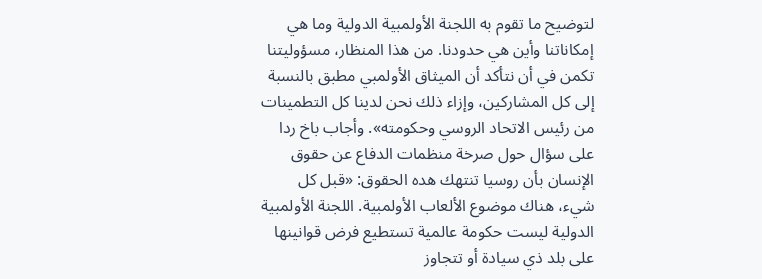لتوضيح ما تقوم به اللجنة الأولمبية الدولية وما هي إمكاناتنا وأين هي حدودنا. من هذا المنظار، مسؤوليتنا تكمن في أن نتأكد أن الميثاق الأولمبي مطبق بالنسبة إلى كل المشاركين، وإزاء ذلك نحن لدينا كل التطمينات من رئيس الاتحاد الروسي وحكومته». وأجاب باخ ردا على سؤال حول صرخة منظمات الدفاع عن حقوق الإنسان بأن روسيا تنتهك هده الحقوق: «قبل كل شيء، هناك موضوع الألعاب الأولمبية. اللجنة الأولمبية الدولية ليست حكومة عالمية تستطيع فرض قوانينها على بلد ذي سيادة أو تتجاوز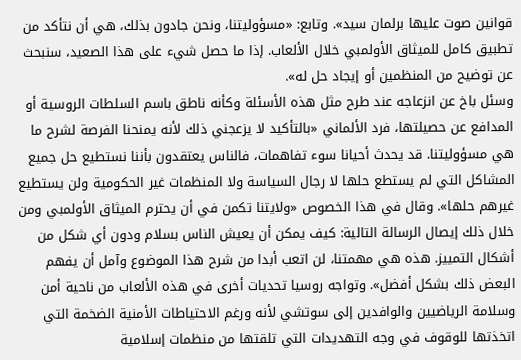قوانين صوت عليها برلمان سيد». وتابع: «مسؤوليتنا، ونحن جادون بذلك، هي أن نتأكد من تطبيق كامل للميثاق الأولمبي خلال الألعاب. إذا ما حصل شيء على هذا الصعيد، سنبحث عن توضيح من المنظمين أو إيجاد حل له».
وسئل باخ عن انزعاجه عند طرح مثل هذه الأسئلة وكأنه ناطق باسم السلطات الروسية أو المدافع عن حصيلتها، فرد الألماني «بالتأكيد لا يزعجني ذلك لأنه يمنحنا الفرصة لشرح ما هي مسؤوليتنا. قد يحدث أحيانا سوء تفاهمات، فالناس يعتقدون بأننا نستطيع حل جميع المشاكل التي لم يستطع حلها لا رجال السياسة ولا المنظمات غير الحكومية ولن يستطيع غيرهم حلها». وقال في هذا الخصوص «ولايتنا تكمن في أن يحترم الميثاق الأولمبي ومن خلال ذلك إيصال الرسالة التالية: كيف يمكن أن يعيش الناس بسلام ودون أي شكل من أشكال التمييز. هذه هي مهمتنا، لن اتعب أبدا من شرح هذا الموضوع وآمل أن يفهم البعض ذلك بشكل أفضل». وتواجه روسيا تحديات أخرى في هذه الألعاب من ناحية أمن وسلامة الرياضيين والوافدين إلى سوتشي لأنه ورغم الاحتياطات الأمنية الضخمة التي اتخذتها للوقوف في وجه التهديدات التي تلقتها من منظمات إسلامية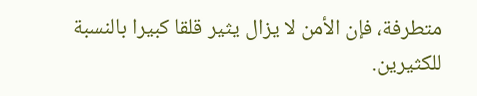متطرفة، فإن الأمن لا يزال يثير قلقا كبيرا بالنسبة للكثيرين.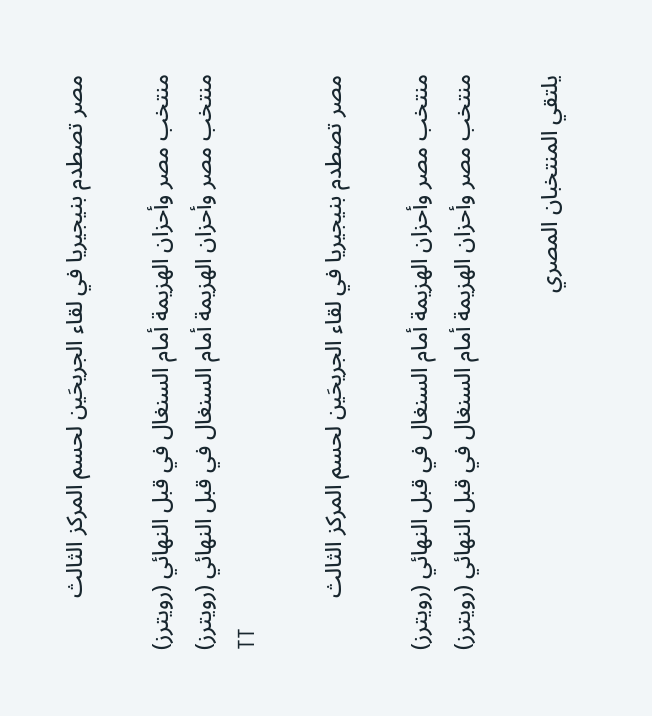مصر تصطدم بنيجيريا في لقاء الجريحَين لحسم المركز الثالث

منتخب مصر وأحزان الهزيمة أمام السنغال في قبل النهائي (رويترز)
منتخب مصر وأحزان الهزيمة أمام السنغال في قبل النهائي (رويترز)
TT

مصر تصطدم بنيجيريا في لقاء الجريحَين لحسم المركز الثالث

منتخب مصر وأحزان الهزيمة أمام السنغال في قبل النهائي (رويترز)
منتخب مصر وأحزان الهزيمة أمام السنغال في قبل النهائي (رويترز)

يلتقي المنتخبان المصري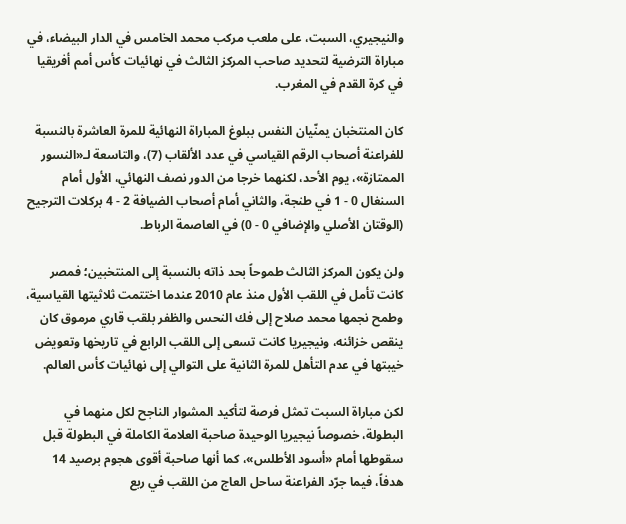والنيجيري، السبت، على ملعب مركب محمد الخامس في الدار البيضاء، في مباراة الترضية لتحديد صاحب المركز الثالث في نهائيات كأس أمم أفريقيا في كرة القدم في المغرب.

كان المنتخبان يمنّيان النفس ببلوغ المباراة النهائية للمرة العاشرة بالنسبة للفراعنة أصحاب الرقم القياسي في عدد الألقاب (7)، والتاسعة لـ«النسور الممتازة»، يوم الأحد، لكنهما خرجا من الدور نصف النهائي، الأول أمام السنغال 0 - 1 في طنجة، والثاني أمام أصحاب الضيافة 2 - 4 بركلات الترجيح (الوقتان الأصلي والإضافي 0 - 0) في العاصمة الرباط.

ولن يكون المركز الثالث طموحاً بحد ذاته بالنسبة إلى المنتخبين؛ فمصر كانت تأمل في اللقب الأول منذ عام 2010 عندما اختتمت ثلاثيتها القياسية، وطمح نجمها محمد صلاح إلى فك النحس والظفر بلقب قاري مرموق كان ينقص خزائنه، ونيجيريا كانت تسعى إلى اللقب الرابع في تاريخها وتعويض خيبتها في عدم التأهل للمرة الثانية على التوالي إلى نهائيات كأس العالم.

لكن مباراة السبت تمثل فرصة لتأكيد المشوار الناجح لكل منهما في البطولة، خصوصاً نيجيريا الوحيدة صاحبة العلامة الكاملة في البطولة قبل سقوطها أمام «أسود الأطلس»، كما أنها صاحبة أقوى هجوم برصيد 14 هدفاً، فيما جرّد الفراعنة ساحل العاج من اللقب في ربع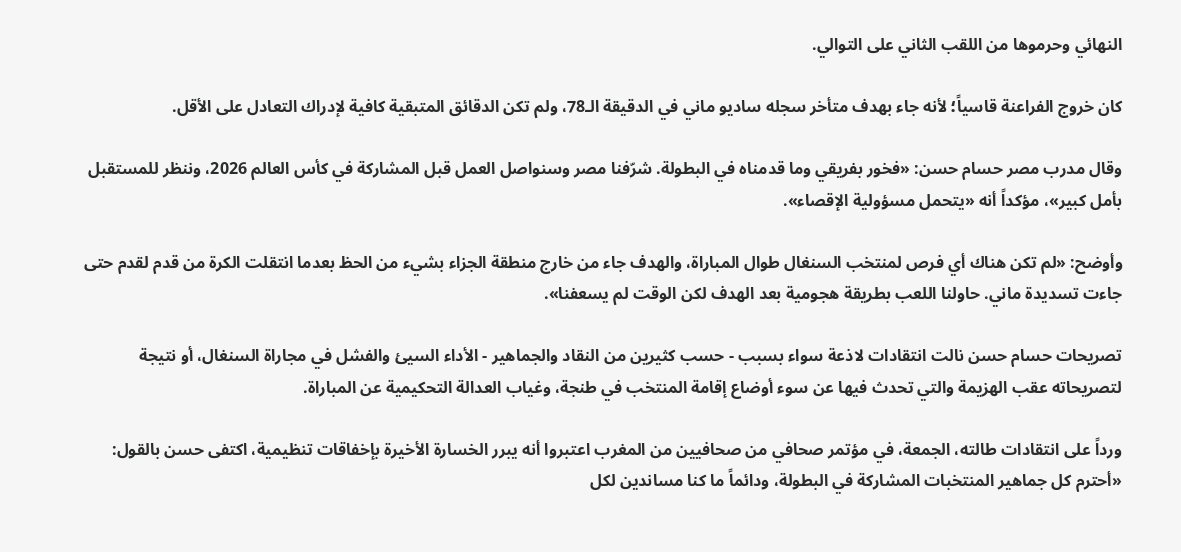النهائي وحرموها من اللقب الثاني على التوالي.

كان خروج الفراعنة قاسياً؛ لأنه جاء بهدف متأخر سجله ساديو ماني في الدقيقة الـ78، ولم تكن الدقائق المتبقية كافية لإدراك التعادل على الأقل.

وقال مدرب مصر حسام حسن: «فخور بفريقي وما قدمناه في البطولة. شرّفنا مصر وسنواصل العمل قبل المشاركة في كأس العالم 2026، وننظر للمستقبل بأمل كبير»، مؤكداً أنه «يتحمل مسؤولية الإقصاء».

وأوضح: «لم تكن هناك أي فرص لمنتخب السنغال طوال المباراة، والهدف جاء من خارج منطقة الجزاء بشيء من الحظ بعدما انتقلت الكرة من قدم لقدم حتى جاءت تسديدة ماني. حاولنا اللعب بطريقة هجومية بعد الهدف لكن الوقت لم يسعفنا».

تصريحات حسام حسن نالت انتقادات لاذعة سواء بسبب - حسب كثيرين من النقاد والجماهير - الأداء السيئ والفشل في مجاراة السنغال، أو نتيجة لتصريحاته عقب الهزيمة والتي تحدث فيها عن سوء أوضاع إقامة المنتخب في طنجة، وغياب العدالة التحكيمية عن المباراة.

ورداً على انتقادات طالته، الجمعة، في مؤتمر صحافي من صحافيين من المغرب اعتبروا أنه يبرر الخسارة الأخيرة بإخفاقات تنظيمية، اكتفى حسن بالقول: «أحترم كل جماهير المنتخبات المشاركة في البطولة، ودائماً ما كنا مساندين لكل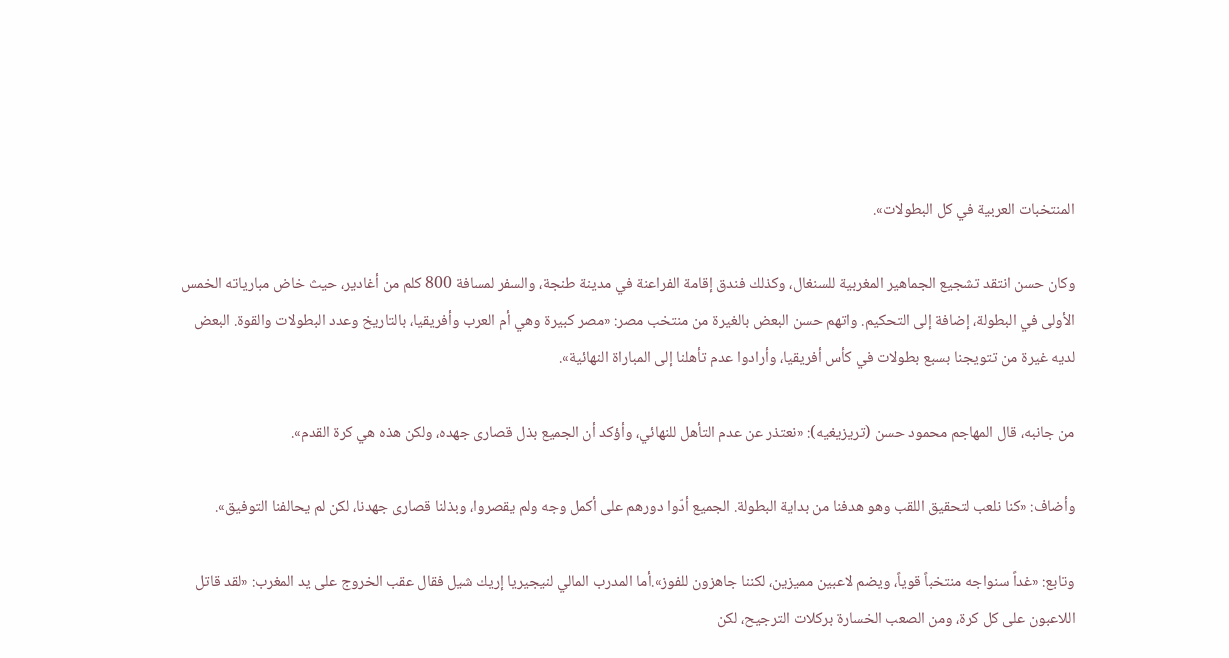المنتخبات العربية في كل البطولات».

وكان حسن انتقد تشجيع الجماهير المغربية للسنغال، وكذلك فندق إقامة الفراعنة في مدينة طنجة، والسفر لمسافة 800 كلم من أغادير، حيث خاض مبارياته الخمس الأولى في البطولة، إضافة إلى التحكيم. واتهم حسن البعض بالغيرة من منتخب مصر: «مصر كبيرة وهي أم العرب وأفريقيا، بالتاريخ وعدد البطولات والقوة. البعض لديه غيرة من تتويجنا بسبع بطولات في كأس أفريقيا، وأرادوا عدم تأهلنا إلى المباراة النهائية».

من جانبه، قال المهاجم محمود حسن (تريزيغيه): «نعتذر عن عدم التأهل للنهائي، وأؤكد أن الجميع بذل قصارى جهده، ولكن هذه هي كرة القدم».

وأضاف: «كنا نلعب لتحقيق اللقب وهو هدفنا من بداية البطولة. الجميع أدّوا دورهم على أكمل وجه ولم يقصروا، وبذلنا قصارى جهدنا، لكن لم يحالفنا التوفيق».

وتابع: «غداً سنواجه منتخباً قوياً، ويضم لاعبين مميزين، لكننا جاهزون للفوز».أما المدرب المالي لنيجيريا إريك شيل فقال عقب الخروج على يد المغرب: «لقد قاتل اللاعبون على كل كرة، ومن الصعب الخسارة بركلات الترجيح، لكن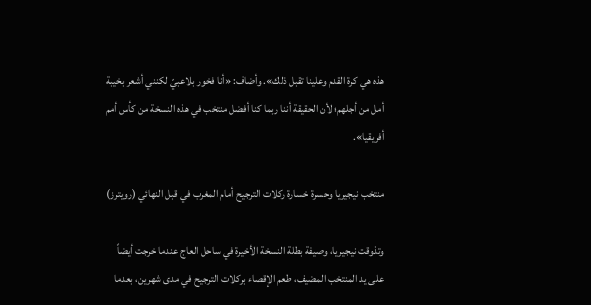هذه هي كرة القدم وعلينا تقبل ذلك». وأضاف: «أنا فخور بلاعبيّ لكنني أشعر بخيبة أمل من أجلهم؛ لأن الحقيقة أننا ربما كنا أفضل منتخب في هذه النسخة من كأس أمم أفريقيا».

منتخب نيجيريا وحسرة خسارة ركلات الترجيح أمام المغرب في قبل النهائي (رويترز)

وتذوقت نيجيريا، وصيفة بطلة النسخة الأخيرة في ساحل العاج عندما خرجت أيضاً على يد المنتخب المضيف، طعم الإقصاء بركلات الترجيح في مدى شهرين، بعدما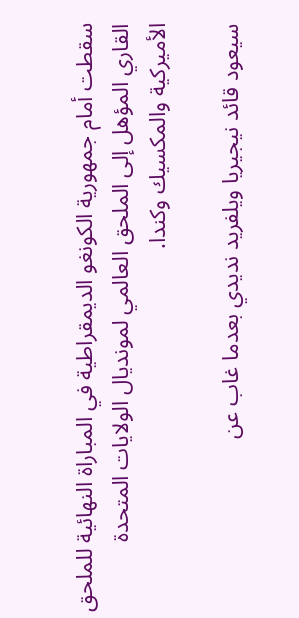سقطت أمام جمهورية الكونغو الديمقراطية في المباراة النهائية للملحق القاري المؤهل إلى الملحق العالمي لمونديال الولايات المتحدة الأميركية والمكسيك وكندا.

سيعود قائد نيجيريا ويلفريد نديدي بعدما غاب عن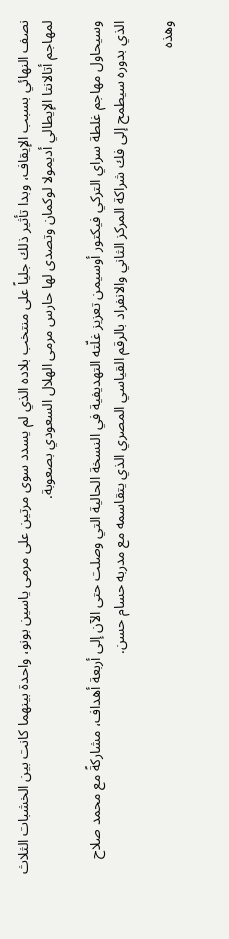نصف النهائي بسبب الإيقاف، وبدا تأثير ذلك جلياً على منتخب بلاده الذي لم يسدد سوى مرتين على مرمى ياسين بونو، واحدة بينهما كانت بين الخشبات الثلاث لمهاجم أتالانتا الإيطالي أديمولا لوكمان وتصدى لها حارس مرمى الهلال السعودي بصعوبة.

وسيحاول مهاجم غلطة سراي التركي فيكتور أوسيمن تعزيز غلّته التهديفية في النسخة الحالية التي وصلت حتى الآن إلى أربعة أهداف، مشاركةً مع محمد صلاح الذي بدوره سيطمح إلى فك شراكة المركز الثاني والانفراد بالرقم القياسي المصري الذي يتقاسمه مع مدربه حسام حسن.

وهذه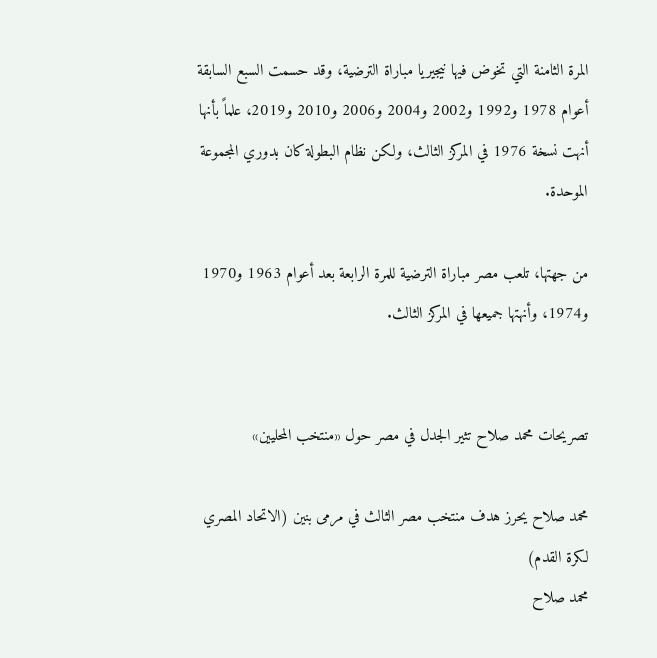المرة الثامنة التي تخوض فيها نيجيريا مباراة الترضية، وقد حسمت السبع السابقة أعوام 1978 و1992 و2002 و2004 و2006 و2010 و2019، علماً بأنها أنهت نسخة 1976 في المركز الثالث، ولكن نظام البطولة كان بدوري المجموعة الموحدة.

من جهتها، تلعب مصر مباراة الترضية للمرة الرابعة بعد أعوام 1963 و1970 و1974، وأنهتها جميعها في المركز الثالث.


تصريحات محمد صلاح تثير الجدل في مصر حول «منتخب المحليين»

محمد صلاح يحرز هدف منتخب مصر الثالث في مرمى بنين (الاتحاد المصري لكرة القدم)
محمد صلاح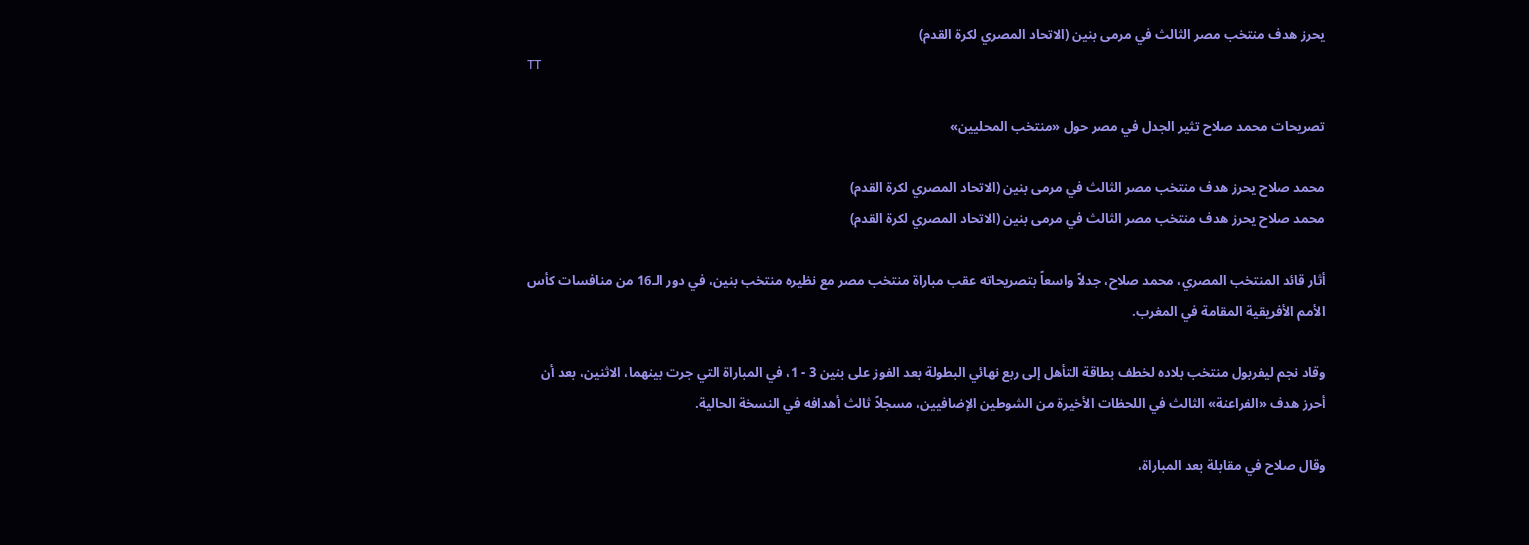يحرز هدف منتخب مصر الثالث في مرمى بنين (الاتحاد المصري لكرة القدم)
TT

تصريحات محمد صلاح تثير الجدل في مصر حول «منتخب المحليين»

محمد صلاح يحرز هدف منتخب مصر الثالث في مرمى بنين (الاتحاد المصري لكرة القدم)
محمد صلاح يحرز هدف منتخب مصر الثالث في مرمى بنين (الاتحاد المصري لكرة القدم)

أثار قائد المنتخب المصري، محمد صلاح، جدلاً واسعاً بتصريحاته عقب مباراة منتخب مصر مع نظيره منتخب بنين، في دور الـ16 من منافسات كأس الأمم الأفريقية المقامة في المغرب.

وقاد نجم ليفربول منتخب بلاده لخطف بطاقة التأهل إلى ربع نهائي البطولة بعد الفوز على بنين 3 - 1، في المباراة التي جرت بينهما، الاثنين، بعد أن أحرز هدف «الفراعنة» الثالث في اللحظات الأخيرة من الشوطين الإضافيين، مسجلاً ثالث أهدافه في النسخة الحالية.

وقال صلاح في مقابلة بعد المباراة،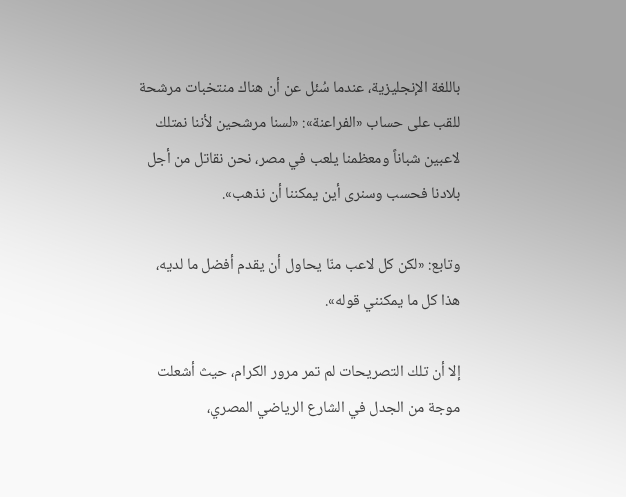باللغة الإنجليزية، عندما سُئل عن أن هناك منتخبات مرشحة للقب على حساب «الفراعنة»: «لسنا مرشحين لأننا نمتلك لاعبين شباناً ومعظمنا يلعب في مصر، نحن نقاتل من أجل بلادنا فحسب وسنرى أين يمكننا أن نذهب».

وتابع: «لكن كل لاعب منّا يحاول أن يقدم أفضل ما لديه، هذا كل ما يمكنني قوله».

إلا أن تلك التصريحات لم تمر مرور الكرام، حيث أشعلت موجة من الجدل في الشارع الرياضي المصري،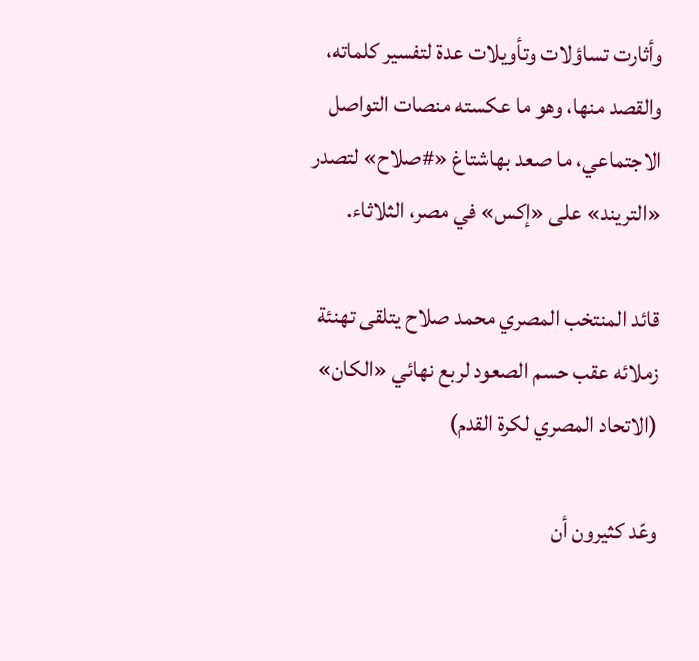وأثارت تساؤلات وتأويلات عدة لتفسير كلماته، والقصد منها، وهو ما عكسته منصات التواصل الاجتماعي، ما صعد بهاشتاغ «#صلاح» لتصدر «التريند» على «إكس» في مصر، الثلاثاء.

قائد المنتخب المصري محمد صلاح يتلقى تهنئة زملائه عقب حسم الصعود لربع نهائي «الكان» (الاتحاد المصري لكرة القدم)

وعّد كثيرون أن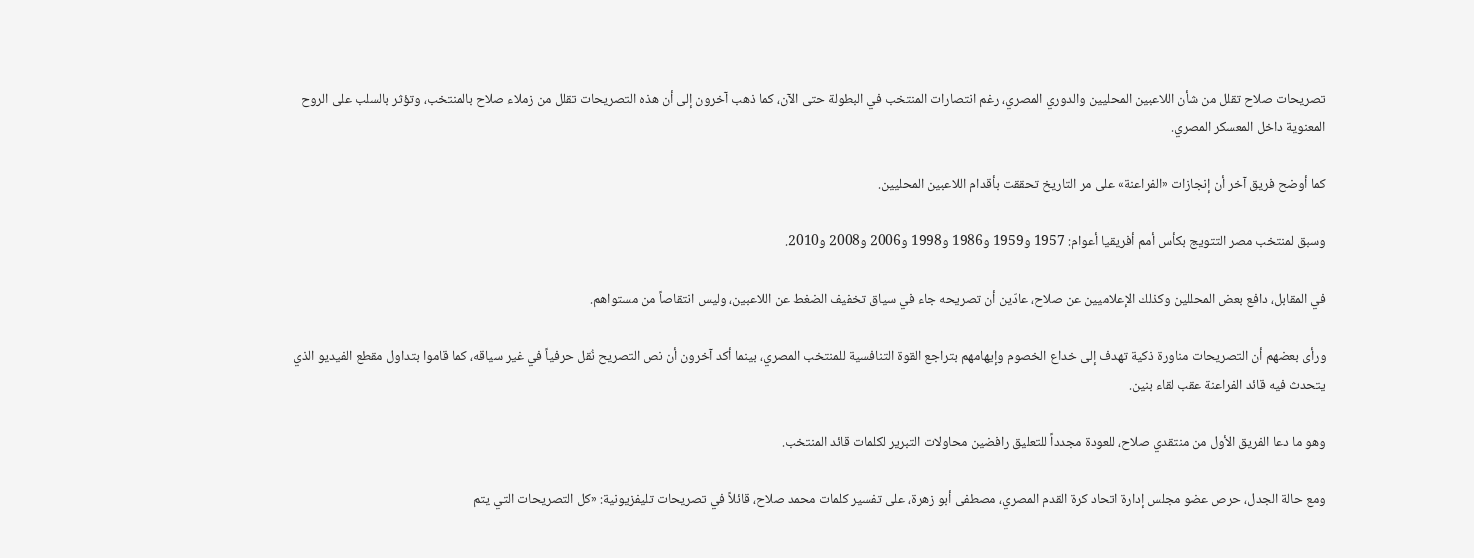تصريحات صلاح تقلل من شأن اللاعبين المحليين والدوري المصري، رغم انتصارات المنتخب في البطولة حتى الآن، كما ذهب آخرون إلى أن هذه التصريحات تقلل من زملاء صلاح بالمنتخب، وتؤثر بالسلب على الروح المعنوية داخل المعسكر المصري.

كما أوضح فريق آخر أن إنجازات «الفراعنة» على مر التاريخ تحققت بأقدام اللاعبين المحليين.

وسبق لمنتخب مصر التتويج بكأس أمم أفريقيا أعوام: 1957 و1959 و1986 و1998 و2006 و2008 و2010.

في المقابل، دافع بعض المحللين وكذلك الإعلاميين عن صلاح، عادّين أن تصريحه جاء في سياق تخفيف الضغط عن اللاعبين، وليس انتقاصاً من مستواهم.

ورأى بعضهم أن التصريحات مناورة ذكية تهدف إلى خداع الخصوم وإيهامهم بتراجع القوة التنافسية للمنتخب المصري، بينما أكد آخرون أن نص التصريح نُقل حرفياً في غير سياقه، كما قاموا بتداول مقطع الفيديو الذي يتحدث فيه قائد الفراعنة عقب لقاء بنين.

وهو ما دعا الفريق الأول من منتقدي صلاح، للعودة مجدداً للتعليق رافضين محاولات التبرير لكلمات قائد المنتخب.

ومع حالة الجدل، حرص عضو مجلس إدارة اتحاد كرة القدم المصري، مصطفى أبو زهرة، على تفسير كلمات محمد صلاح، قائلاً في تصريحات تليفزيونية: «كل التصريحات التي يتم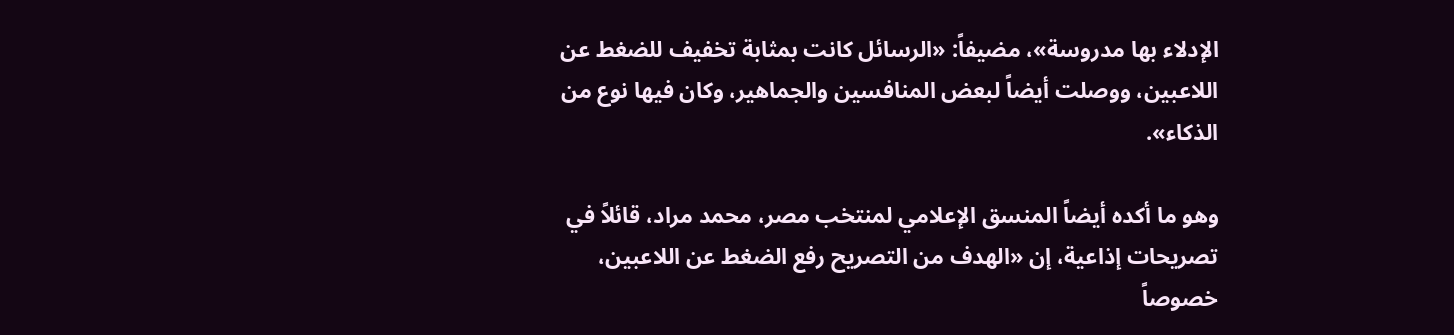الإدلاء بها مدروسة»، مضيفاً: «الرسائل كانت بمثابة تخفيف للضغط عن اللاعبين، ووصلت أيضاً لبعض المنافسين والجماهير، وكان فيها نوع من الذكاء».

وهو ما أكده أيضاً المنسق الإعلامي لمنتخب مصر، محمد مراد، قائلاً في تصريحات إذاعية، إن «الهدف من التصريح رفع الضغط عن اللاعبين، خصوصاً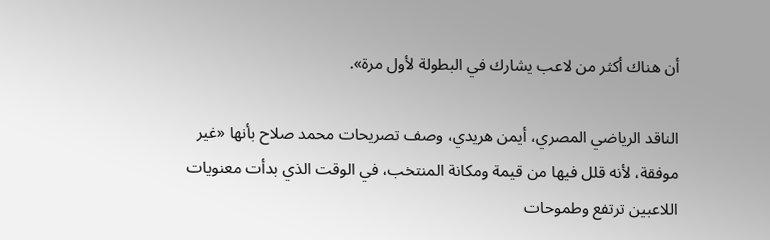أن هناك أكثر من لاعب يشارك في البطولة لأول مرة».

الناقد الرياضي المصري، أيمن هريدي، وصف تصريحات محمد صلاح بأنها «غير موفقة، لأنه قلل فيها من قيمة ومكانة المنتخب، في الوقت الذي بدأت معنويات اللاعبين ترتفع وطموحات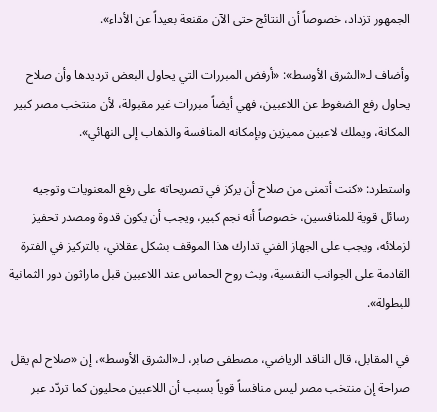الجمهور تزداد، خصوصاً أن النتائج حتى الآن مقنعة بعيداً عن الأداء».

وأضاف لـ«الشرق الأوسط»: «أرفض المبررات التي يحاول البعض ترديدها وأن صلاح يحاول رفع الضغوط عن اللاعبين، فهي أيضاً مبررات غير مقبولة، لأن منتخب مصر كبير المكانة، ويملك لاعبين مميزين وبإمكانه المنافسة والذهاب إلى النهائي».

واستطرد: «كنت أتمنى من صلاح أن يركز في تصريحاته على رفع المعنويات وتوجيه رسائل قوية للمنافسين، خصوصاً أنه نجم كبير، ويجب أن يكون قدوة ومصدر تحفيز لزملائه، ويجب على الجهاز الفني تدارك هذا الموقف بشكل عقلاني، بالتركيز في الفترة القادمة على الجوانب النفسية، وبث روح الحماس عند اللاعبين قبل ماراثون دور الثمانية للبطولة».

في المقابل، قال الناقد الرياضي، مصطفى صابر، لـ«الشرق الأوسط»، إن «صلاح لم يقل صراحة إن منتخب مصر ليس منافساً قوياً بسبب أن اللاعبين محليون كما تردّد عبر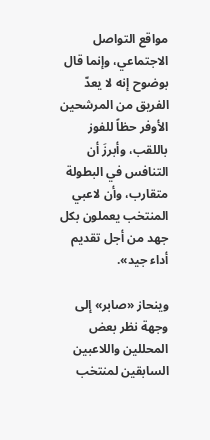مواقع التواصل الاجتماعي، وإنما قال بوضوح إنه لا يعدّ الفريق من المرشحين الأوفر حظاً للفوز باللقب، وأبرزَ أن التنافس في البطولة متقارب، وأن لاعبي المنتخب يعملون بكل جهد من أجل تقديم أداء جيد».

وينحاز «صابر» إلى وجهة نظر بعض المحللين واللاعبين السابقين لمنتخب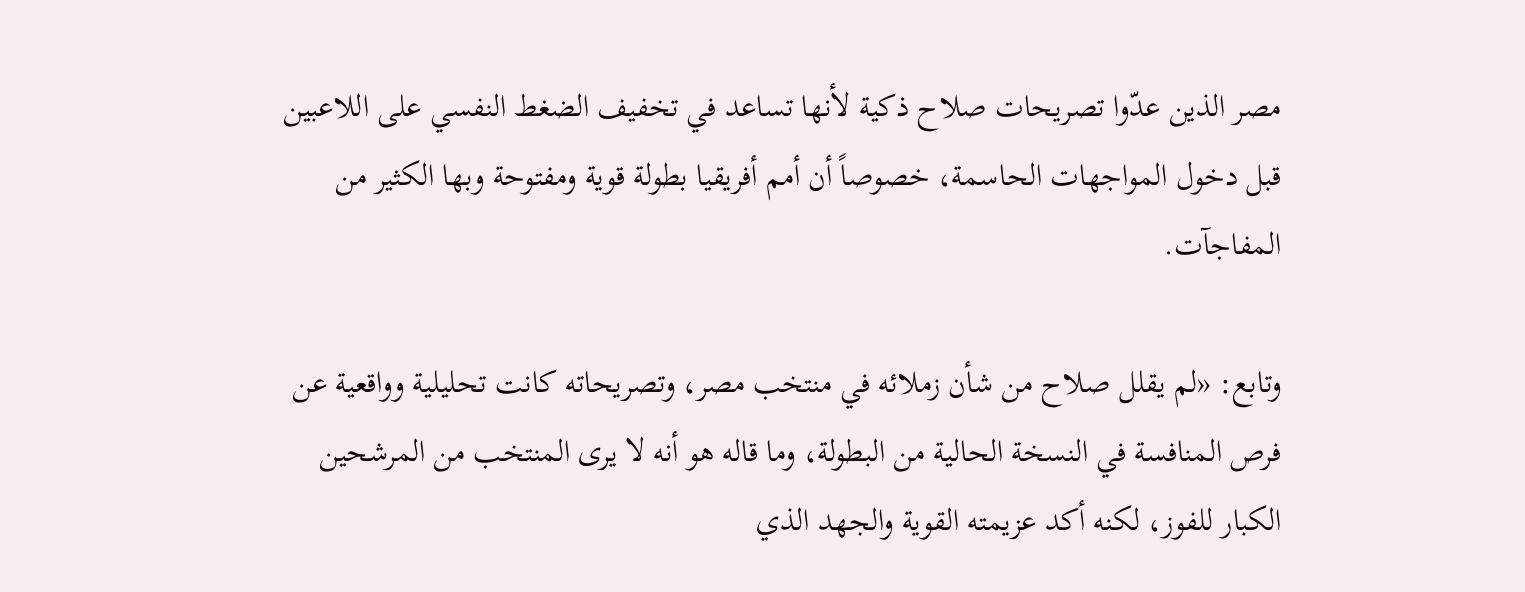مصر الذين عدّوا تصريحات صلاح ذكية لأنها تساعد في تخفيف الضغط النفسي على اللاعبين قبل دخول المواجهات الحاسمة، خصوصاً أن أمم أفريقيا بطولة قوية ومفتوحة وبها الكثير من المفاجآت.

وتابع: «لم يقلل صلاح من شأن زملائه في منتخب مصر، وتصريحاته كانت تحليلية وواقعية عن فرص المنافسة في النسخة الحالية من البطولة، وما قاله هو أنه لا يرى المنتخب من المرشحين الكبار للفوز، لكنه أكد عزيمته القوية والجهد الذي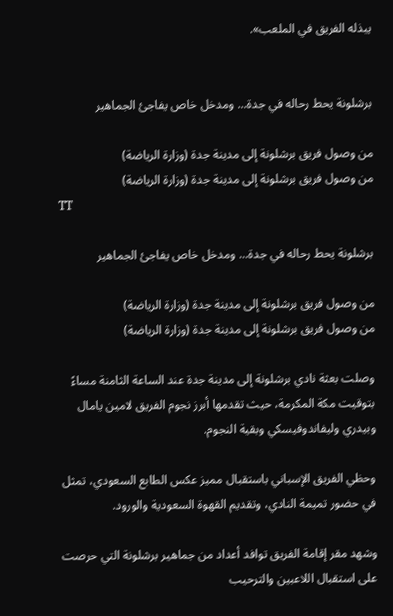يبذله الفريق في الملعب».


برشلونة يحط رحاله في جدة... ومدخل خاص يفاجئ الجماهير

من وصول فريق برشلونة إلى مدينة جدة (وزارة الرياضة)
من وصول فريق برشلونة إلى مدينة جدة (وزارة الرياضة)
TT

برشلونة يحط رحاله في جدة... ومدخل خاص يفاجئ الجماهير

من وصول فريق برشلونة إلى مدينة جدة (وزارة الرياضة)
من وصول فريق برشلونة إلى مدينة جدة (وزارة الرياضة)

وصلت بعثة نادي برشلونة إلى مدينة جدة عند الساعة الثامنة مساءً بتوقيت مكة المكرمة، حيث تقدمها أبرز نجوم الفريق لامين يامال وبيدري وليفاندوفيسكي وبقية النجوم.

وحظي الفريق الإسباني باستقبال مميز عكس الطابع السعودي، تمثل في حضور تميمة النادي، وتقديم القهوة السعودية والورود.

وشهد مقر إقامة الفريق توافد أعداد من جماهير برشلونة التي حرصت على استقبال اللاعبين والترحيب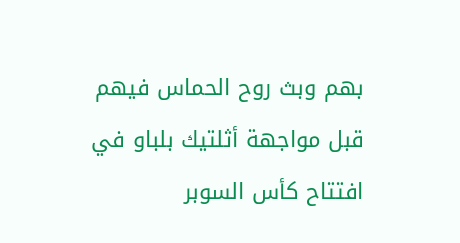بهم وبث روح الحماس فيهم قبل مواجهة أثلتيك بلباو في افتتاح كأس السوبر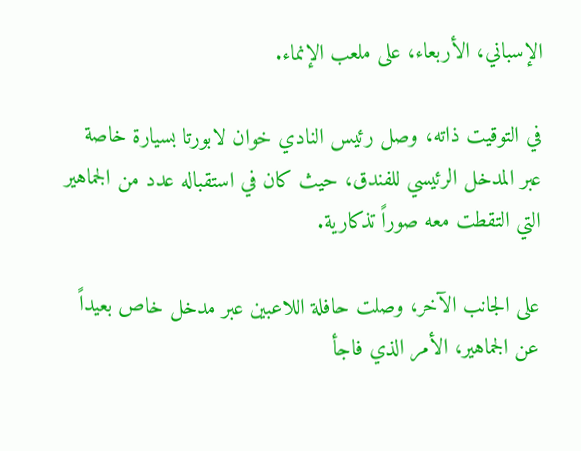الإسباني، الأربعاء، على ملعب الإنماء.

في التوقيت ذاته، وصل رئيس النادي خوان لابورتا بسيارة خاصة عبر المدخل الرئيسي للفندق، حيث كان في استقباله عدد من الجماهير التي التقطت معه صوراً تذكارية.

على الجانب الآخر، وصلت حافلة اللاعبين عبر مدخل خاص بعيداً عن الجماهير، الأمر الذي فاجأ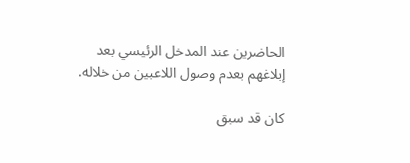الحاضرين عند المدخل الرئيسي بعد إبلاغهم بعدم وصول اللاعبين من خلاله.

كان قد سبق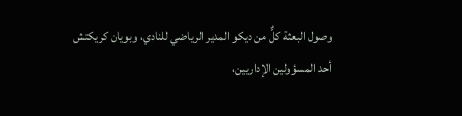وصول البعثة كلٌّ من ديكو المدير الرياضي للنادي، وبويان كريكتش أحد المسؤولين الإداريين،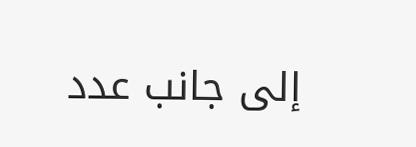إلى جانب عدد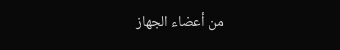من أعضاء الجهاز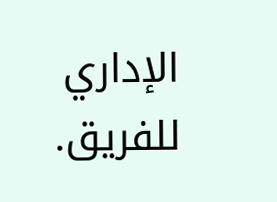الإداري للفريق.